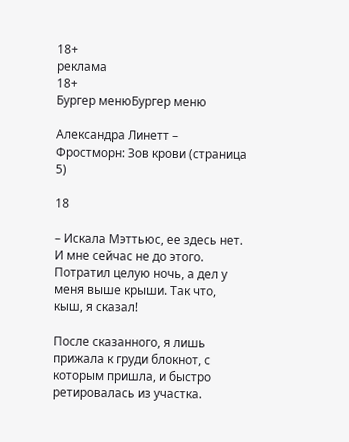18+
реклама
18+
Бургер менюБургер меню

Александра Линетт – Фростморн: Зов крови (страница 5)

18

– Искала Мэттьюс, ее здесь нет. И мне сейчас не до этого. Потратил целую ночь, а дел у меня выше крыши. Так что, кыш, я сказал!

После сказанного, я лишь прижала к груди блокнот, с которым пришла, и быстро ретировалась из участка.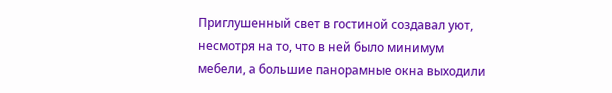Приглушенный свет в гостиной создавал уют, несмотря на то, что в ней было минимум мебели, а большие панорамные окна выходили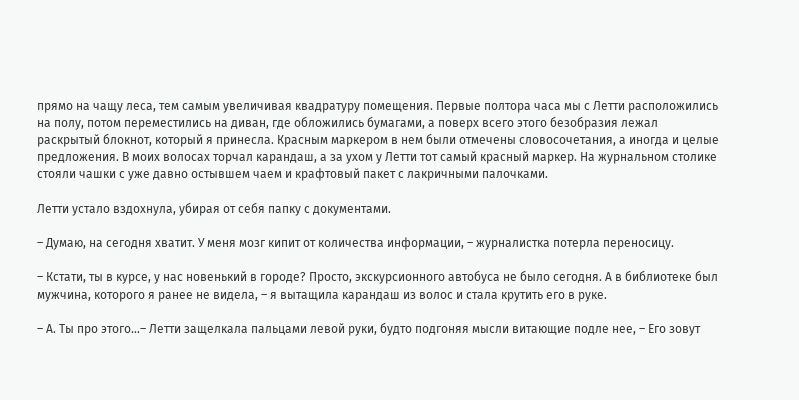прямо на чащу леса, тем самым увеличивая квадратуру помещения. Первые полтора часа мы с Летти расположились на полу, потом переместились на диван, где обложились бумагами, а поверх всего этого безобразия лежал раскрытый блокнот, который я принесла. Красным маркером в нем были отмечены словосочетания, а иногда и целые предложения. В моих волосах торчал карандаш, а за ухом у Летти тот самый красный маркер. На журнальном столике стояли чашки с уже давно остывшем чаем и крафтовый пакет с лакричными палочками.

Летти устало вздохнула, убирая от себя папку с документами.

– Думаю, на сегодня хватит. У меня мозг кипит от количества информации, – журналистка потерла переносицу.

– Кстати, ты в курсе, у нас новенький в городе? Просто, экскурсионного автобуса не было сегодня. А в библиотеке был мужчина, которого я ранее не видела, – я вытащила карандаш из волос и стала крутить его в руке.

– А. Ты про этого…– Летти защелкала пальцами левой руки, будто подгоняя мысли витающие подле нее, – Его зовут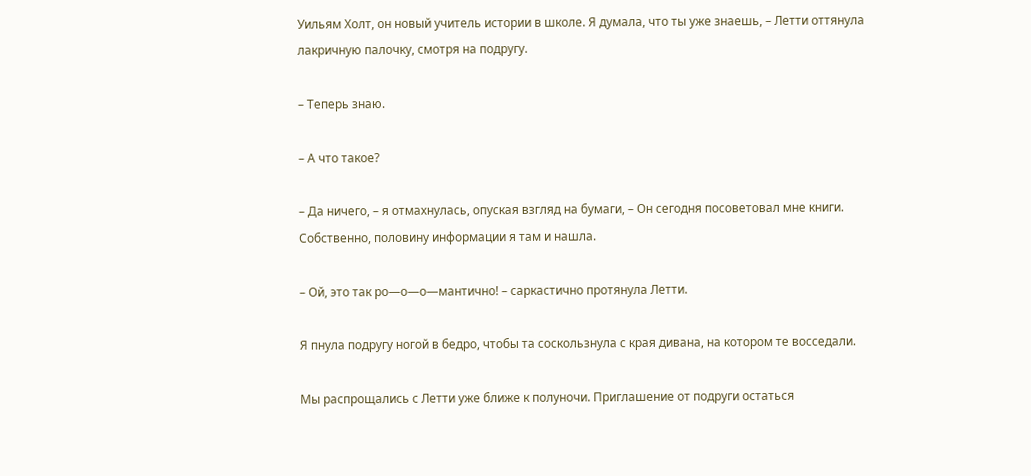Уильям Холт, он новый учитель истории в школе. Я думала, что ты уже знаешь, – Летти оттянула лакричную палочку, смотря на подругу.

– Теперь знаю.

– А что такое?

– Да ничего, – я отмахнулась, опуская взгляд на бумаги, – Он сегодня посоветовал мне книги. Собственно, половину информации я там и нашла.

– Ой, это так ро—о—о—мантично! – саркастично протянула Летти.

Я пнула подругу ногой в бедро, чтобы та соскользнула с края дивана, на котором те восседали.

Мы распрощались с Летти уже ближе к полуночи. Приглашение от подруги остаться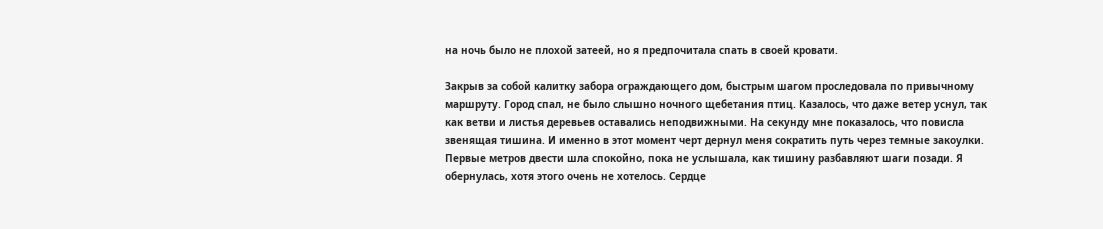на ночь было не плохой затеей, но я предпочитала спать в своей кровати.

Закрыв за собой калитку забора ограждающего дом, быстрым шагом проследовала по привычному маршруту. Город спал, не было слышно ночного щебетания птиц. Казалось, что даже ветер уснул, так как ветви и листья деревьев оставались неподвижными. На секунду мне показалось, что повисла звенящая тишина. И именно в этот момент черт дернул меня сократить путь через темные закоулки. Первые метров двести шла спокойно, пока не услышала, как тишину разбавляют шаги позади. Я обернулась, хотя этого очень не хотелось. Сердце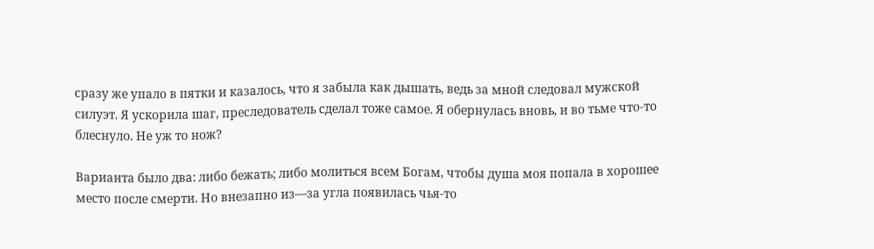сразу же упало в пятки и казалось, что я забыла как дышать, ведь за мной следовал мужской силуэт. Я ускорила шаг, преследователь сделал тоже самое. Я обернулась вновь, и во тьме что-то блеснуло. Не уж то нож?

Варианта было два: либо бежать; либо молиться всем Богам, чтобы душа моя попала в хорошее место после смерти. Но внезапно из—за угла появилась чья-то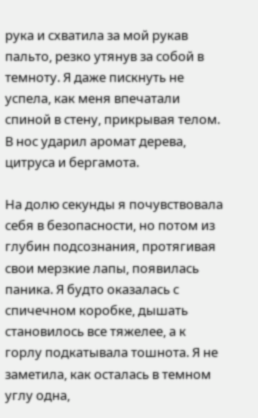рука и схватила за мой рукав пальто, резко утянув за собой в темноту. Я даже пискнуть не успела, как меня впечатали спиной в стену, прикрывая телом. В нос ударил аромат дерева, цитруса и бергамота.

На долю секунды я почувствовала себя в безопасности, но потом из глубин подсознания, протягивая свои мерзкие лапы, появилась паника. Я будто оказалась с спичечном коробке, дышать становилось все тяжелее, а к горлу подкатывала тошнота. Я не заметила, как осталась в темном углу одна,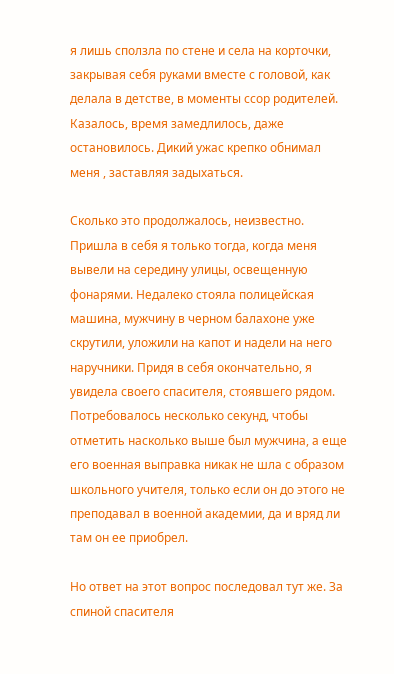я лишь сползла по стене и села на корточки, закрывая себя руками вместе с головой, как делала в детстве, в моменты ссор родителей. Казалось, время замедлилось, даже остановилось. Дикий ужас крепко обнимал меня , заставляя задыхаться.

Сколько это продолжалось, неизвестно. Пришла в себя я только тогда, когда меня вывели на середину улицы, освещенную фонарями. Недалеко стояла полицейская машина, мужчину в черном балахоне уже скрутили, уложили на капот и надели на него наручники. Придя в себя окончательно, я увидела своего спасителя, стоявшего рядом. Потребовалось несколько секунд, чтобы отметить насколько выше был мужчина, а еще его военная выправка никак не шла с образом школьного учителя, только если он до этого не преподавал в военной академии, да и вряд ли там он ее приобрел.

Но ответ на этот вопрос последовал тут же. За спиной спасителя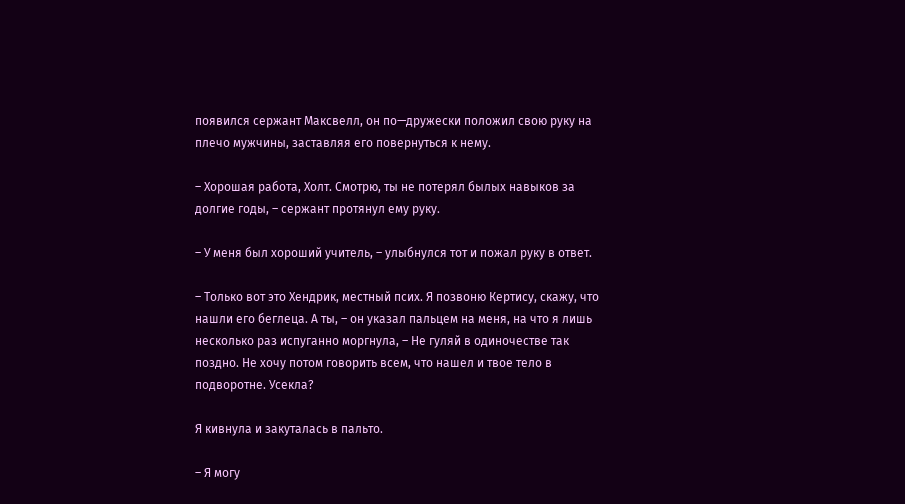появился сержант Максвелл, он по—дружески положил свою руку на плечо мужчины, заставляя его повернуться к нему.

– Хорошая работа, Холт. Смотрю, ты не потерял былых навыков за долгие годы, – сержант протянул ему руку.

– У меня был хороший учитель, – улыбнулся тот и пожал руку в ответ.

– Только вот это Хендрик, местный псих. Я позвоню Кертису, скажу, что нашли его беглеца. А ты, – он указал пальцем на меня, на что я лишь несколько раз испуганно моргнула, – Не гуляй в одиночестве так поздно. Не хочу потом говорить всем, что нашел и твое тело в подворотне. Усекла?

Я кивнула и закуталась в пальто.

– Я могу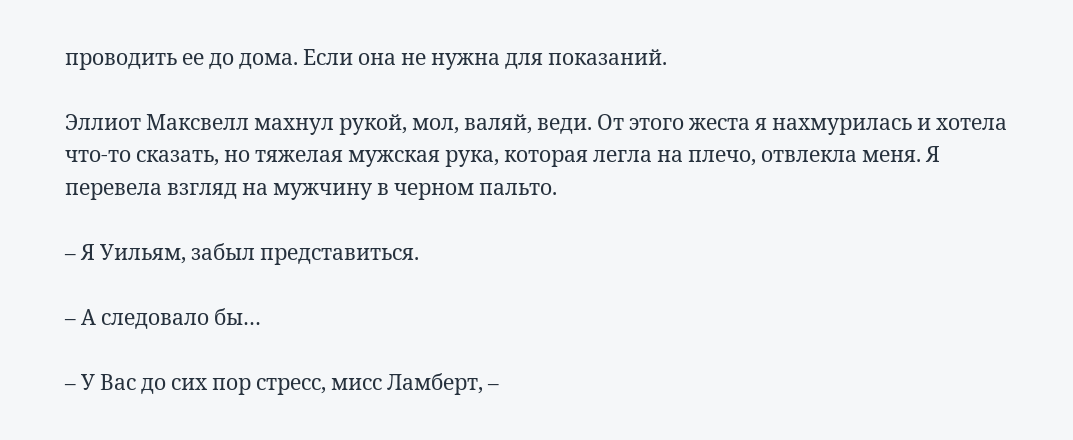проводить ее до дома. Если она не нужна для показаний.

Эллиот Максвелл махнул рукой, мол, валяй, веди. От этого жеста я нахмурилась и хотела что-то сказать, но тяжелая мужская рука, которая легла на плечо, отвлекла меня. Я перевела взгляд на мужчину в черном пальто.

– Я Уильям, забыл представиться.

– А следовало бы…

– У Вас до сих пор стресс, мисс Ламберт, –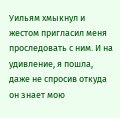Уильям хмыкнул и жестом пригласил меня проследовать с ним. И на удивление, я пошла, даже не спросив откуда он знает мою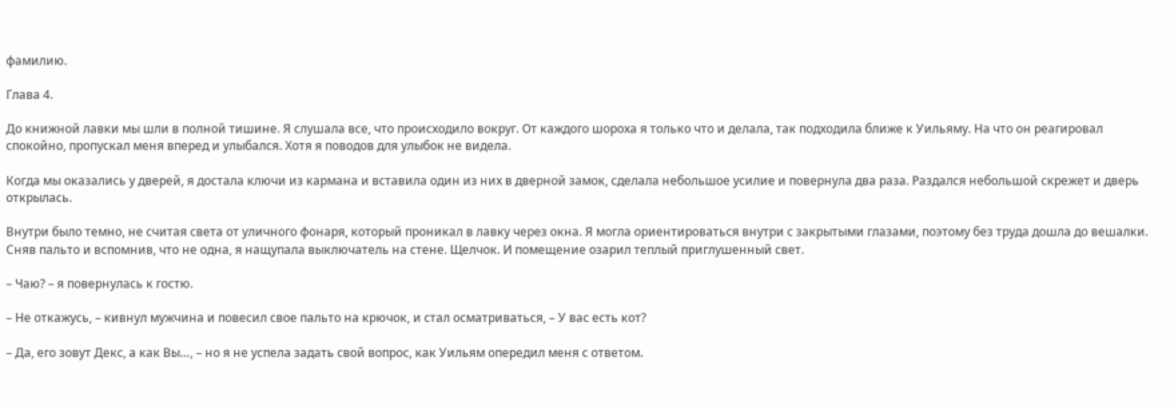фамилию.

Глава 4.

До книжной лавки мы шли в полной тишине. Я слушала все, что происходило вокруг. От каждого шороха я только что и делала, так подходила ближе к Уильяму. На что он реагировал спокойно, пропускал меня вперед и улыбался. Хотя я поводов для улыбок не видела.

Когда мы оказались у дверей, я достала ключи из кармана и вставила один из них в дверной замок, сделала небольшое усилие и повернула два раза. Раздался небольшой скрежет и дверь открылась.

Внутри было темно, не считая света от уличного фонаря, который проникал в лавку через окна. Я могла ориентироваться внутри с закрытыми глазами, поэтому без труда дошла до вешалки. Сняв пальто и вспомнив, что не одна, я нащупала выключатель на стене. Щелчок. И помещение озарил теплый приглушенный свет.

– Чаю? – я повернулась к гостю.

– Не откажусь, – кивнул мужчина и повесил свое пальто на крючок, и стал осматриваться, – У вас есть кот?

– Да, его зовут Декс, а как Вы…, – но я не успела задать свой вопрос, как Уильям опередил меня с ответом.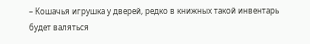– Кошачья игрушка у дверей, редко в книжных такой инвентарь будет валяться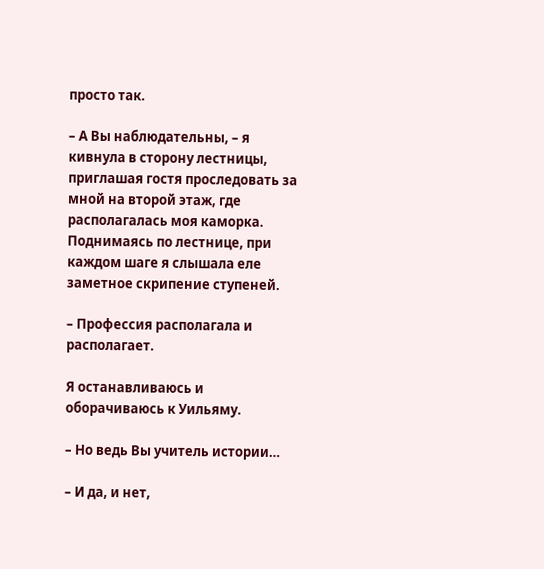просто так.

– А Вы наблюдательны, – я кивнула в сторону лестницы, приглашая гостя проследовать за мной на второй этаж, где располагалась моя каморка. Поднимаясь по лестнице, при каждом шаге я слышала еле заметное скрипение ступеней.

– Профессия располагала и располагает.

Я останавливаюсь и оборачиваюсь к Уильяму.

– Но ведь Вы учитель истории…

– И да, и нет,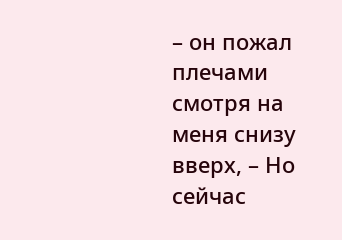– он пожал плечами смотря на меня снизу вверх, – Но сейчас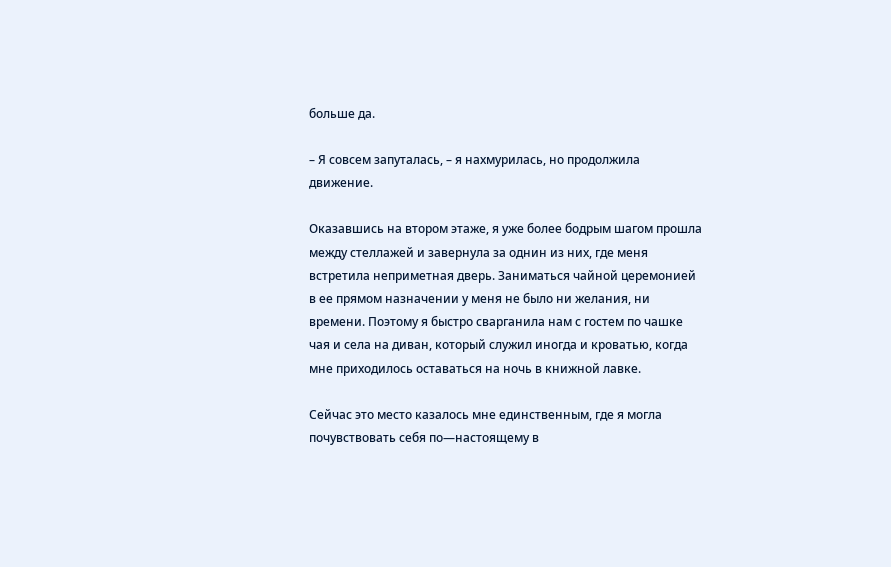больше да.

– Я совсем запуталась, – я нахмурилась, но продолжила движение.

Оказавшись на втором этаже, я уже более бодрым шагом прошла между стеллажей и завернула за однин из них, где меня встретила неприметная дверь. Заниматься чайной церемонией в ее прямом назначении у меня не было ни желания, ни времени. Поэтому я быстро сварганила нам с гостем по чашке чая и села на диван, который служил иногда и кроватью, когда мне приходилось оставаться на ночь в книжной лавке.

Сейчас это место казалось мне единственным, где я могла почувствовать себя по—настоящему в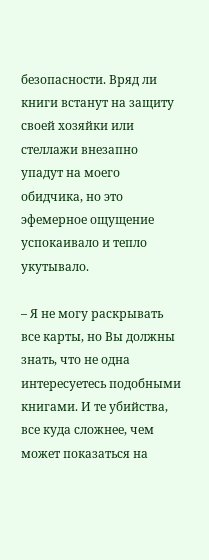безопасности. Вряд ли книги встанут на защиту своей хозяйки или стеллажи внезапно упадут на моего обидчика, но это эфемерное ощущение успокаивало и тепло укутывало.

– Я не могу раскрывать все карты, но Вы должны знать, что не одна интересуетесь подобными книгами. И те убийства, все куда сложнее, чем может показаться на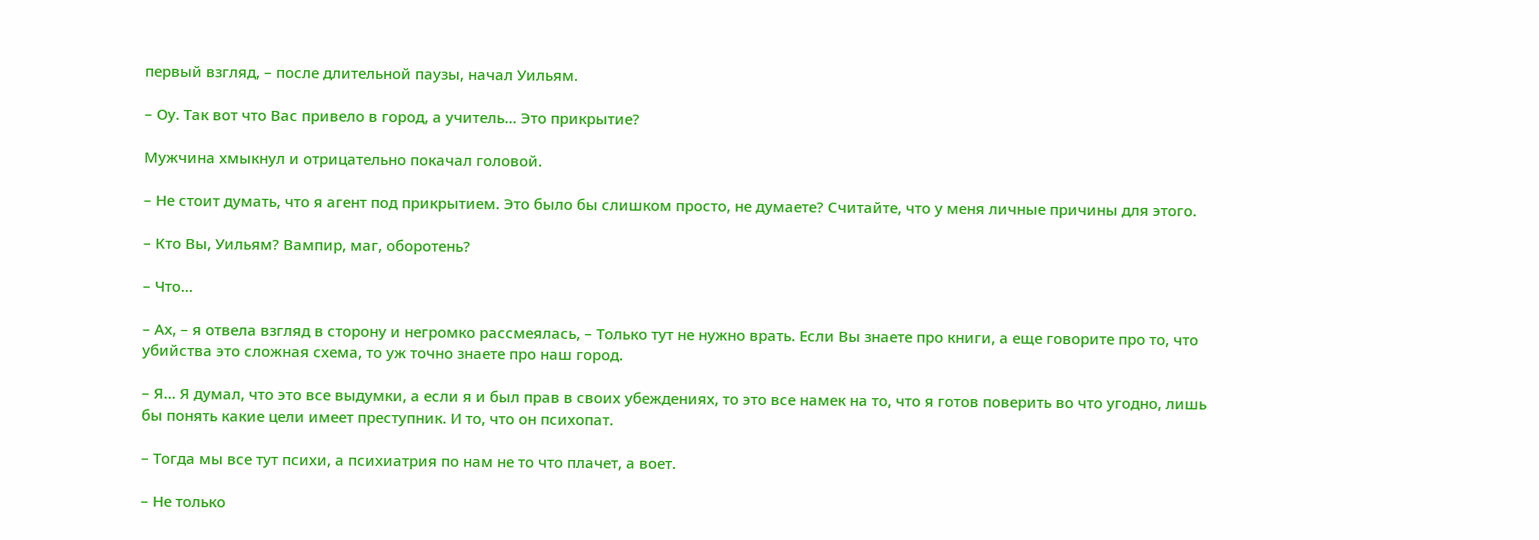первый взгляд, – после длительной паузы, начал Уильям.

– Оу. Так вот что Вас привело в город, а учитель… Это прикрытие?

Мужчина хмыкнул и отрицательно покачал головой.

– Не стоит думать, что я агент под прикрытием. Это было бы слишком просто, не думаете? Считайте, что у меня личные причины для этого.

– Кто Вы, Уильям? Вампир, маг, оборотень?

– Что…

– Ах, – я отвела взгляд в сторону и негромко рассмеялась, – Только тут не нужно врать. Если Вы знаете про книги, а еще говорите про то, что убийства это сложная схема, то уж точно знаете про наш город.

– Я… Я думал, что это все выдумки, а если я и был прав в своих убеждениях, то это все намек на то, что я готов поверить во что угодно, лишь бы понять какие цели имеет преступник. И то, что он психопат.

– Тогда мы все тут психи, а психиатрия по нам не то что плачет, а воет.

– Не только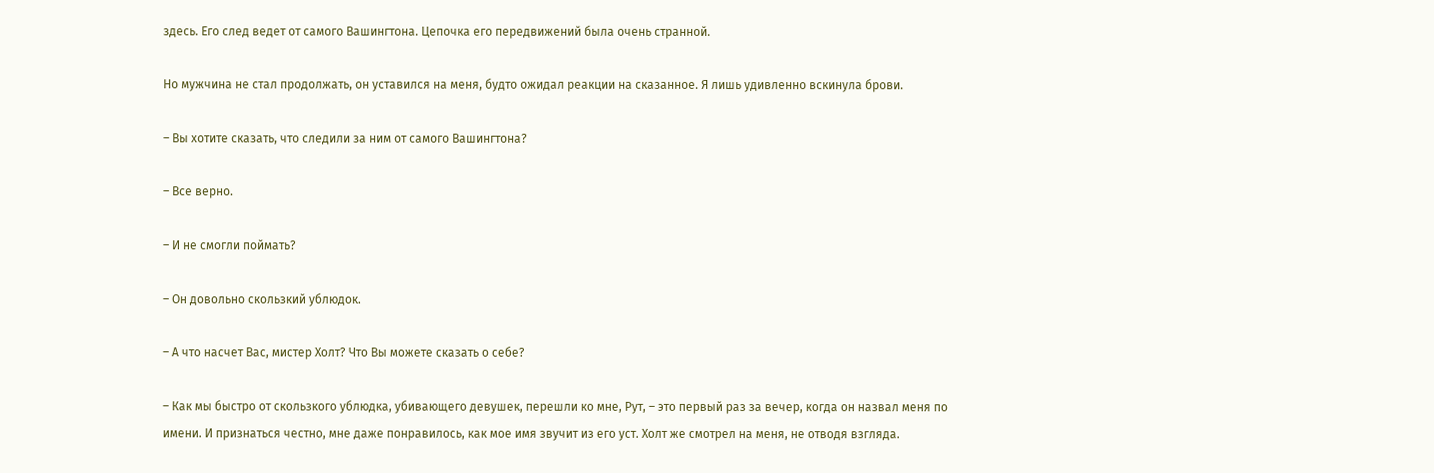здесь. Его след ведет от самого Вашингтона. Цепочка его передвижений была очень странной.

Но мужчина не стал продолжать, он уставился на меня, будто ожидал реакции на сказанное. Я лишь удивленно вскинула брови.

– Вы хотите сказать, что следили за ним от самого Вашингтона?

– Все верно.

– И не смогли поймать?

– Он довольно скользкий ублюдок.

– А что насчет Вас, мистер Холт? Что Вы можете сказать о себе?

– Как мы быстро от скользкого ублюдка, убивающего девушек, перешли ко мне, Рут, – это первый раз за вечер, когда он назвал меня по имени. И признаться честно, мне даже понравилось, как мое имя звучит из его уст. Холт же смотрел на меня, не отводя взгляда.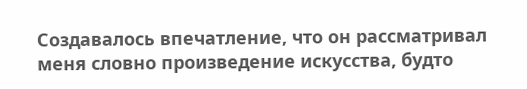Создавалось впечатление, что он рассматривал меня словно произведение искусства, будто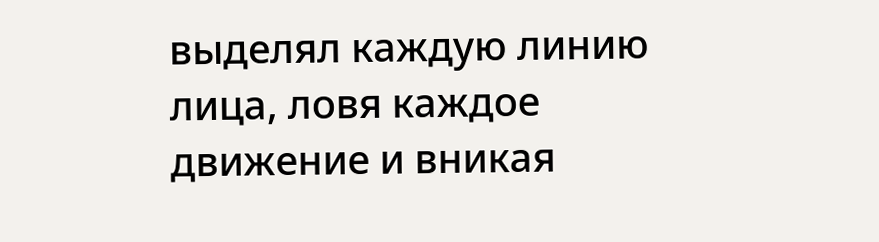выделял каждую линию лица, ловя каждое движение и вникая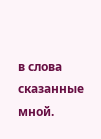в слова сказанные мной.